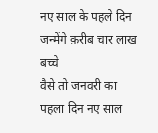नए साल के पहले दिन जन्मेंगे क़रीब चार लाख बच्चे
वैसे तो जनवरी का पहला दिन नए साल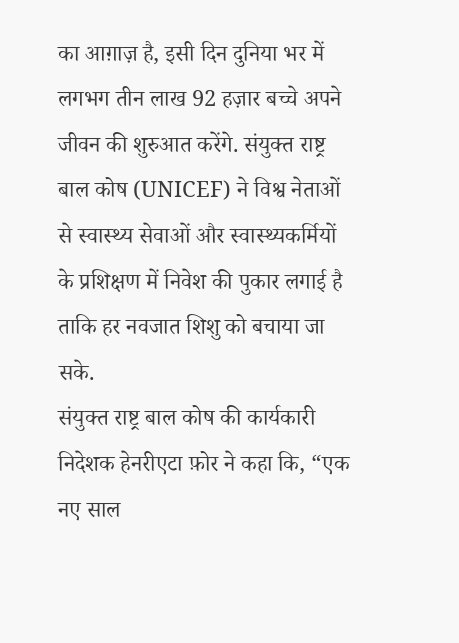का आग़ाज़ है, इसी दिन दुनिया भर में लगभग तीन लाख 92 हज़ार बच्चे अपने जीवन की शुरुआत करेंगे. संयुक्त राष्ट्र बाल कोष (UNICEF) ने विश्व नेताओं से स्वास्थ्य सेवाओं और स्वास्थ्यकर्मियों के प्रशिक्षण में निवेश की पुकार लगाई है ताकि हर नवजात शिशु को बचाया जा सके.
संयुक्त राष्ट्र बाल कोष की कार्यकारी निदेशक हेनरीएटा फ़ोर ने कहा कि, “एक नए साल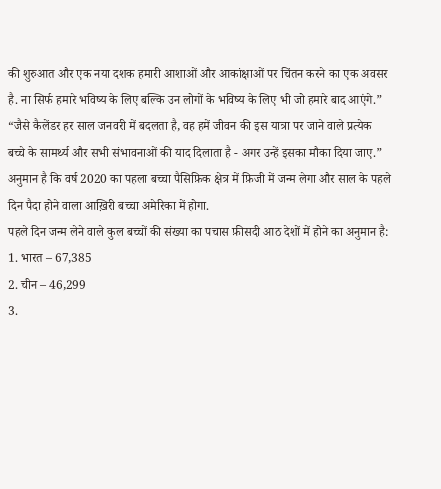की शुरुआत और एक नया दशक हमारी आशाओं और आकांक्षाओं पर चिंतन करने का एक अवसर है. ना सिर्फ हमारे भविष्य के लिए बल्कि उन लोगों के भविष्य के लिए भी जो हमारे बाद आएंगे.”
“जैसे कैलेंडर हर साल जनवरी में बदलता है, वह हमें जीवन की इस यात्रा पर जाने वाले प्रत्येक बच्चे के सामर्थ्य और सभी संभावनाओं की याद दिलाता है - अगर उन्हें इसका मौका दिया जाए.”
अनुमान है कि वर्ष 2020 का पहला बच्चा पैसिफ़िक क्षेत्र में फ़िजी में जन्म लेगा और साल के पहले दिन पैदा होने वाला आख़िरी बच्चा अमेरिका में होगा.
पहले दिन जन्म लेने वाले कुल बच्चों की संख्या का पचास फ़ीसदी आठ देशों में होने का अनुमान है:
1. भारत – 67,385
2. चीन – 46,299
3.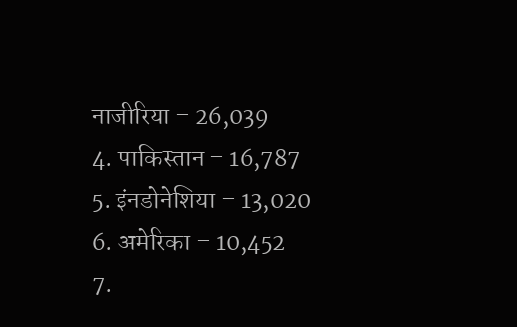नाजीरिया – 26,039
4. पाकिस्तान – 16,787
5. इंनडोनेशिया – 13,020
6. अमेरिका – 10,452
7.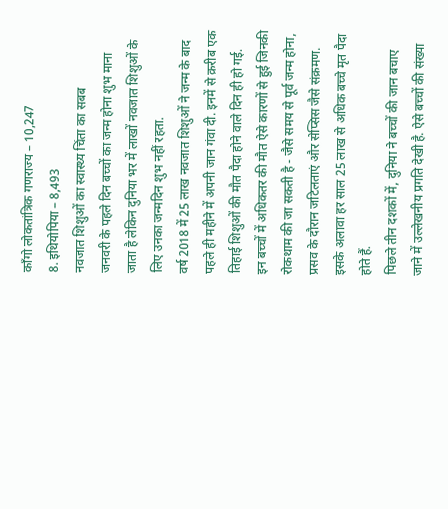कॉंगो लोकतांत्रिक गणराज्य – 10,247
8. इथियोपिया – 8,493
नवजात शिशुओं का स्वास्थ्य चिंता का सबब
जनवरी के पहले दिन बच्चों का जन्म होना शुभ माना जाता है लेकिन दुनिया भर में लाखों नवजात शिशुओं के लिए उनका जन्मदिन शुभ नहीं रहता.
वर्ष 2018 में 25 लाख नवजात शिशुओं ने जन्म के बाद पहले ही महीने में अपनी जान गंवा दी. इनमें से क़रीब एक तिहाई शिशुओं की मौत पैदा होने वाले दिन ही हो गई.
इन बच्चों में अधिकतर की मौत ऐसे कारणों से हुई जिनकी रोकथाम की जा सकती है - जैसे समय से पूर्व जन्म होना, प्रसव के दौरान जटिलताएं और सेप्सिस जैसे संक्रमण.
इसके अलावा हर साल 25 लाख से अधिक बच्चे मृत पैदा होते हैं.
पिछले तीन दशकों में, दुनिया ने बच्चों की जान बचाए जाने में उल्लेखनीय प्रगति देखी है. ऐसे बच्चों की संख्या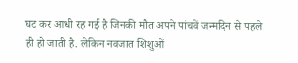घट कर आधी रह गई है जिनकी मौत अपने पांचवें जन्मदिन से पहले ही हो जाती है. लेकिन नवजात शिशुओं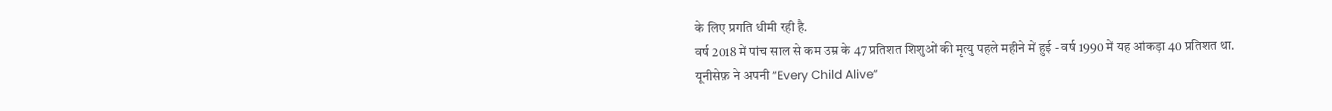के लिए प्रगति धीमी रही है.
वर्ष 2018 में पांच साल से कम उम्र के 47 प्रतिशत शिशुओं की मृत्यु पहले महीने में हुई - वर्ष 1990 में यह आंकड़ा 40 प्रतिशत था.
यूनीसेफ़ ने अपनी “Every Child Alive”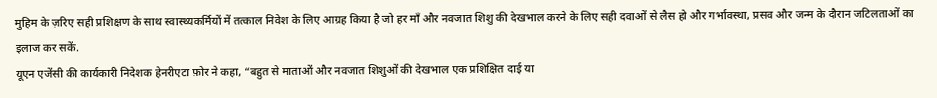मुहिम के ज़रिए सही प्रशिक्षण के साथ स्वास्थ्यकर्मियों में तत्काल निवेश के लिए आग्रह किया है जो हर माँ और नवजात शिशु की देखभाल करने के लिए सही दवाओं से लैस हो और गर्भावस्था, प्रसव और जन्म के दौरान जटिलताओं का इलाज कर सकें.
यूएन एजेंसी की कार्यकारी निदेशक हेनरीएटा फ़ोर ने कहा, “बहुत से माताओं और नवजात शिशुओं की देखभाल एक प्रशिक्षित दाई या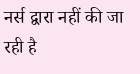नर्स द्वारा नहीं की जा रही है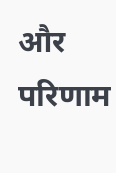और परिणाम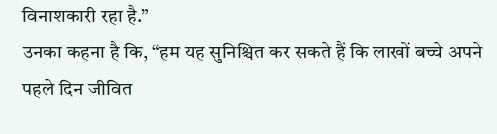विनाशकारी रहा है.”
उनका कहना है कि, “हम यह सुनिश्चित कर सकते हैं कि लाखों बच्चे अपने पहले दिन जीवित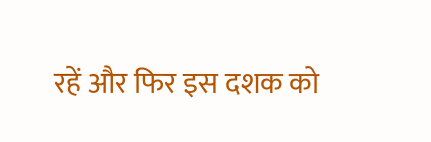रहें और फिर इस दशक को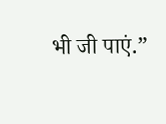भी जी पाएं.”